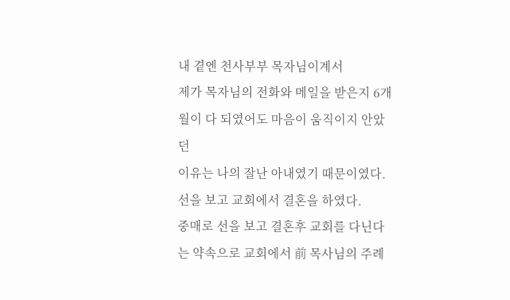내 곁엔 천사부부 목자님이계서
제가 목자님의 전화와 메일을 받은지 6개월이 다 되였어도 마음이 움직이지 안았던
이유는 나의 잘난 아내였기 때문이였다.선을 보고 교회에서 결혼을 하였다.
중매로 선을 보고 결혼후 교회를 다닌다는 약속으로 교회에서 前 목사님의 주례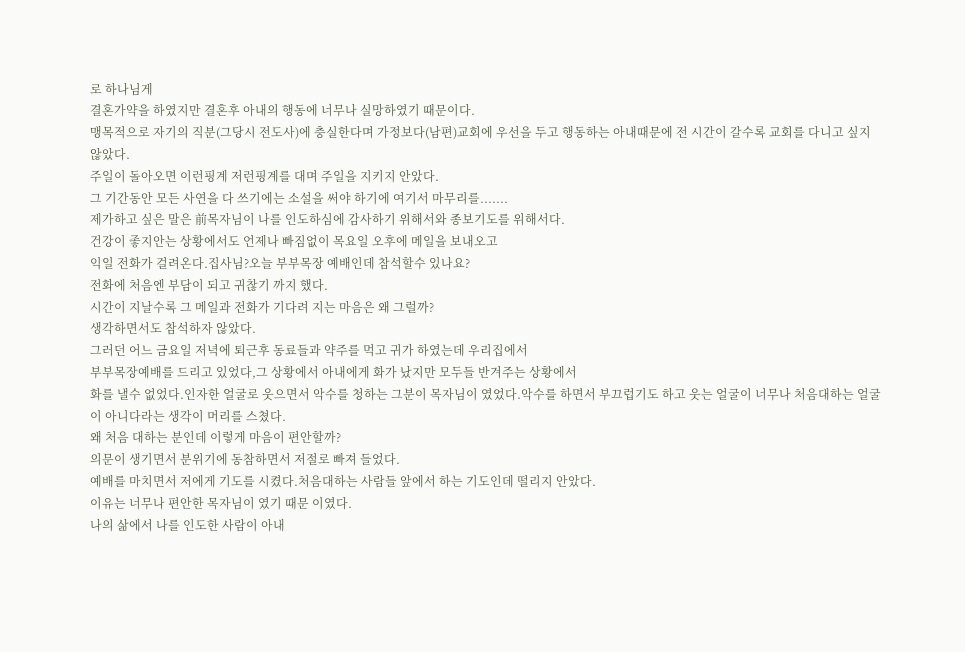로 하나님게
결혼가약을 하였지만 결혼후 아내의 행동에 너무나 실망하였기 때문이다.
맹목적으로 자기의 직분(그당시 전도사)에 충실한다며 가정보다(남편)교회에 우선을 두고 행동하는 아내때문에 전 시간이 갈수록 교회를 다니고 싶지 않았다.
주일이 돌아오면 이런핑계 저런핑계를 대며 주일을 지키지 안았다.
그 기간동안 모든 사연을 다 쓰기에는 소설을 써야 하기에 여기서 마무리를.......
제가하고 싶은 말은 前목자님이 나를 인도하심에 감사하기 위해서와 종보기도를 위해서다.
건강이 좋지안는 상황에서도 언제나 빠짐없이 목요일 오후에 메일을 보내오고
익일 전화가 걸려온다.집사님?오늘 부부목장 예배인데 참석할수 있나요?
전화에 처음엔 부담이 되고 귀찮기 까지 했다.
시간이 지날수록 그 메일과 전화가 기다려 지는 마음은 왜 그럴까?
생각하면서도 참석하자 않았다.
그러던 어느 금요일 저녁에 퇴근후 동료들과 약주를 먹고 귀가 하였는데 우리집에서
부부목장예배를 드리고 있었다,그 상황에서 아내에게 화가 났지만 모두들 반겨주는 상황에서
화를 낼수 없었다.인자한 얼굴로 웃으면서 악수를 청하는 그분이 목자님이 였었다.악수를 하면서 부끄럽기도 하고 웃는 얼굴이 너무나 처음대하는 얼굴이 아니다라는 생각이 머리를 스쳤다.
왜 처음 대하는 분인데 이렇게 마음이 편안할까?
의문이 생기면서 분위기에 동참하면서 저절로 빠져 들었다.
예배를 마치면서 저에게 기도를 시켰다.처음대하는 사람들 앞에서 하는 기도인데 떨리지 안았다.
이유는 너무나 편안한 목자님이 였기 때문 이였다.
나의 삶에서 나를 인도한 사람이 아내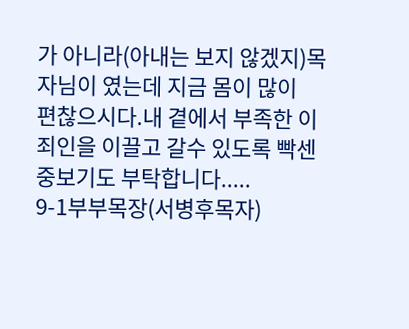가 아니라(아내는 보지 않겠지)목자님이 였는데 지금 몸이 많이
편찮으시다.내 곁에서 부족한 이 죄인을 이끌고 갈수 있도록 빡센 중보기도 부탁합니다.....
9-1부부목장(서병후목자)